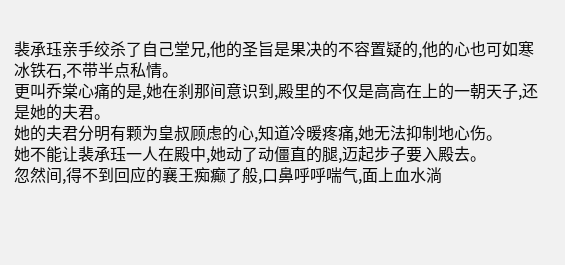裴承珏亲手绞杀了自己堂兄,他的圣旨是果决的不容置疑的,他的心也可如寒冰铁石,不带半点私情。
更叫乔棠心痛的是,她在刹那间意识到,殿里的不仅是高高在上的一朝天子,还是她的夫君。
她的夫君分明有颗为皇叔顾虑的心,知道冷暖疼痛,她无法抑制地心伤。
她不能让裴承珏一人在殿中,她动了动僵直的腿,迈起步子要入殿去。
忽然间,得不到回应的襄王痴癫了般,口鼻呼呼喘气,面上血水淌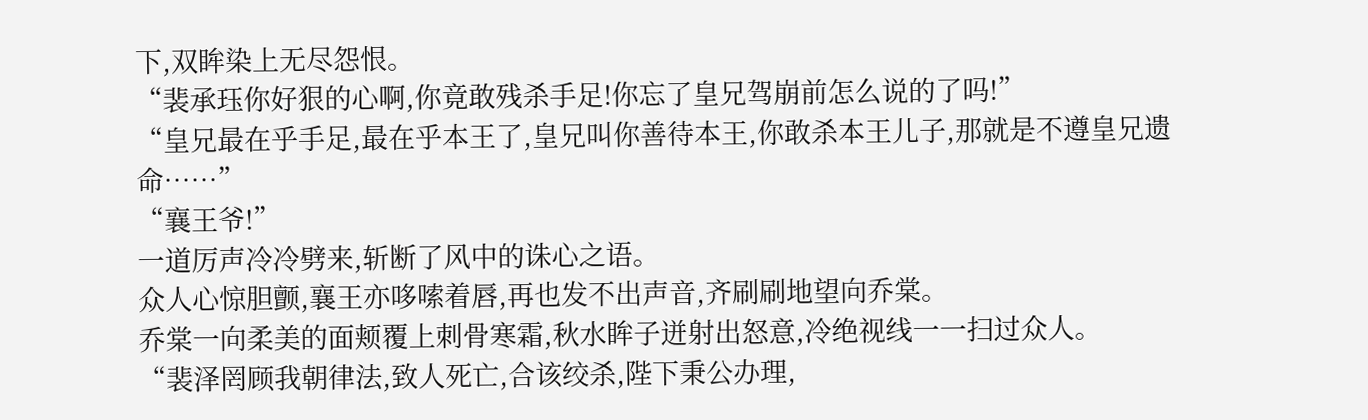下,双眸染上无尽怨恨。
“裴承珏你好狠的心啊,你竟敢残杀手足!你忘了皇兄驾崩前怎么说的了吗!”
“皇兄最在乎手足,最在乎本王了,皇兄叫你善待本王,你敢杀本王儿子,那就是不遵皇兄遗命……”
“襄王爷!”
一道厉声冷冷劈来,斩断了风中的诛心之语。
众人心惊胆颤,襄王亦哆嗦着唇,再也发不出声音,齐刷刷地望向乔棠。
乔棠一向柔美的面颊覆上刺骨寒霜,秋水眸子迸射出怒意,冷绝视线一一扫过众人。
“裴泽罔顾我朝律法,致人死亡,合该绞杀,陛下秉公办理,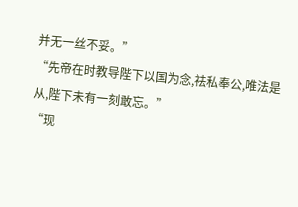并无一丝不妥。”
“先帝在时教导陛下以国为念,祛私奉公,唯法是从,陛下未有一刻敢忘。”
“现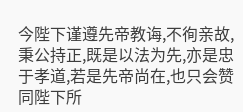今陛下谨遵先帝教诲,不徇亲故,秉公持正,既是以法为先,亦是忠于孝道,若是先帝尚在,也只会赞同陛下所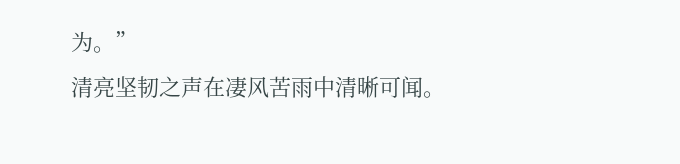为。”
清亮坚韧之声在凄风苦雨中清晰可闻。